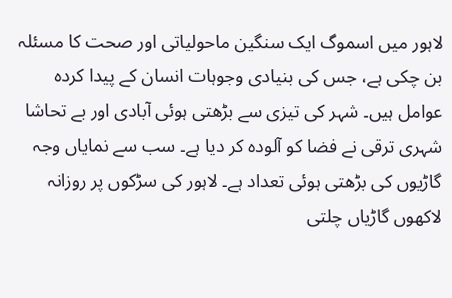لاہور میں اسموگ ایک سنگین ماحولیاتی اور صحت کا مسئلہ بن چکی ہے، جس کی بنیادی وجوہات انسان کے پیدا کردہ عوامل ہیں۔ شہر کی تیزی سے بڑھتی ہوئی آبادی اور بے تحاشا شہری ترقی نے فضا کو آلودہ کر دیا ہے۔ سب سے نمایاں وجہ گاڑیوں کی بڑھتی ہوئی تعداد ہے۔ لاہور کی سڑکوں پر روزانہ لاکھوں گاڑیاں چلتی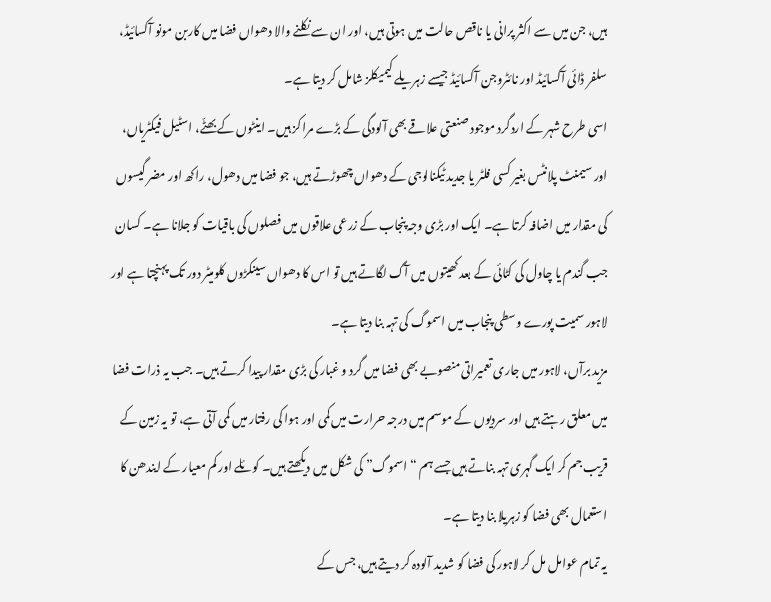ہیں، جن میں سے اکثر پرانی یا ناقص حالت میں ہوتی ہیں، اور ان سے نکلنے والا دھواں فضا میں کاربن مونو آکسائیڈ، سلفر ڈائی آکسائیڈ اور نائٹروجن آکسائیڈ جیسے زہریلے کیمیکلز شامل کر دیتا ہے۔
اسی طرح شہر کے اردگرد موجود صنعتی علاقے بھی آلودگی کے بڑے مراکز ہیں۔ اینٹوں کے بھٹّے، اسٹیل فیکٹریاں، اور سیمنٹ پلانٹس بغیر کسی فلٹر یا جدید ٹیکنالوجی کے دھواں چھوڑتے ہیں، جو فضا میں دھول، راکھ اور مضر گیسوں کی مقدار میں اضافہ کرتا ہے۔ ایک اور بڑی وجہ پنجاب کے زرعی علاقوں میں فصلوں کی باقیات کو جلانا ہے۔ کسان جب گندم یا چاول کی کٹائی کے بعد کھیتوں میں آگ لگاتے ہیں تو اس کا دھواں سینکڑوں کلومیٹر دور تک پہنچتا ہے اور لاہور سمیت پورے وسطی پنجاب میں اسموگ کی تہہ بنا دیتا ہے۔
مزید برآں، لاہور میں جاری تعمیراتی منصوبے بھی فضا میں گرد و غبار کی بڑی مقدار پیدا کرتے ہیں۔ جب یہ ذرات فضا میں معلق رہتے ہیں اور سردیوں کے موسم میں درجہ حرارت میں کمی اور ہوا کی رفتار میں کمی آتی ہے، تو یہ زمین کے قریب جم کر ایک گہری تہہ بناتے ہیں جسے ہم “اسموگ” کی شکل میں دیکھتے ہیں۔ کوئلے اور کم معیار کے ایندھن کا استعمال بھی فضا کو زہریلا بنا دیتا ہے۔
یہ تمام عوامل مل کر لاہور کی فضا کو شدید آلودہ کر دیتے ہیں، جس کے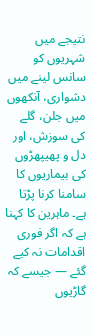نتیجے میں شہریوں کو سانس لینے میں دشواری، آنکھوں میں جلن، گلے کی سوزش، اور دل و پھیپھڑوں کی بیماریوں کا سامنا کرنا پڑتا ہے۔ ماہرین کا کہنا ہے کہ اگر فوری اقدامات نہ کیے گئے — جیسے کہ گاڑیوں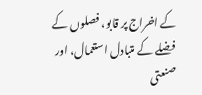کے اخراج پر قابو، فصلوں کے فضلے کے متبادل استعمال، اور صنعتی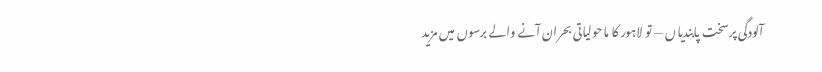آلودگی پر سخت پابندیاں — تو لاہور کا ماحولیاتی بحران آنے والے برسوں میں مزید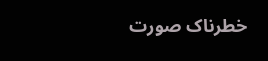خطرناک صورت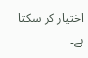اختیار کر سکتا ہے۔